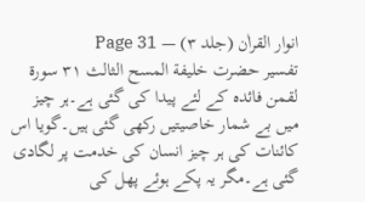انوار القراٰن (جلد ۳) — Page 31
تفسیر حضرت خلیفة المسح الثالث ۳۱ سورة لقمن فائدہ کے لئے پیدا کی گئی ہے۔ہر چیز میں بے شمار خاصیتیں رکھی گئی ہیں۔گویا اس کائنات کی ہر چیز انسان کی خدمت پر لگادی گئی ہے۔مگر یہ پکے ہوئے پھل کی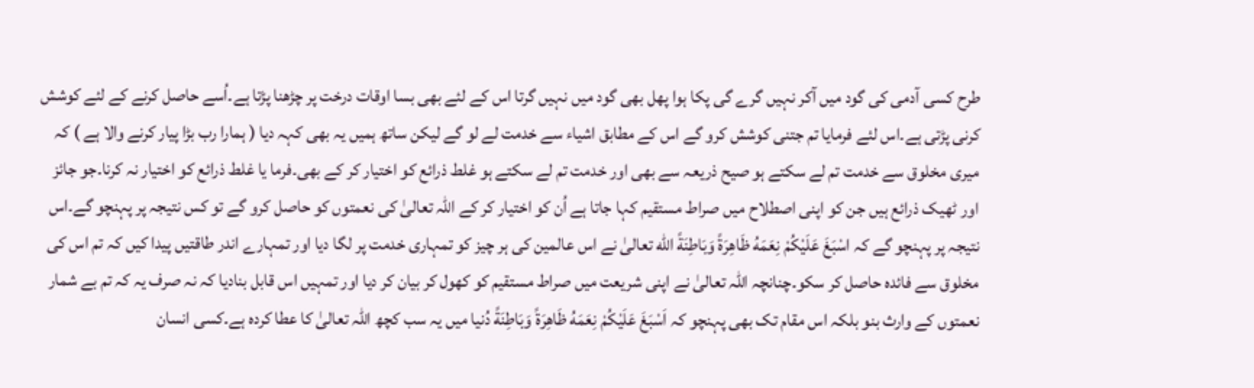طرح کسی آدمی کی گود میں آکر نہیں گرے گی پکا ہوا پھل بھی گود میں نہیں گرتا اس کے لئے بھی بسا اوقات درخت پر چڑھنا پڑتا ہے۔اُسے حاصل کرنے کے لئے کوشش کرنی پڑتی ہے۔اس لئے فرمایا تم جتنی کوشش کرو گے اس کے مطابق اشیاء سے خدمت لے لو گے لیکن ساتھ ہمیں یہ بھی کہہ دیا ( ہمارا رب بڑا پیار کرنے والا ہے ) کہ میری مخلوق سے خدمت تم لے سکتے ہو صیح ذریعہ سے بھی اور خدمت تم لے سکتے ہو غلط ذرائع کو اختیار کر کے بھی۔فرما یا غلط ذرائع کو اختیار نہ کرنا۔جو جائز اور ٹھیک ذرائع ہیں جن کو اپنی اصطلاح میں صراط مستقیم کہا جاتا ہے اُن کو اختیار کر کے اللہ تعالیٰ کی نعمتوں کو حاصل کرو گے تو کس نتیجہ پر پہنچو گے۔اس نتیجہ پر پہنچو گے کہ اسْبَغَ عَلَيْكُمْ نِعَمَهُ ظَاهِرَةً وَبَاطِنَةً الله تعالیٰ نے اس عالمین کی ہر چیز کو تمہاری خدمت پر لگا دیا اور تمہارے اندر طاقتیں پیدا کیں کہ تم اس کی مخلوق سے فائدہ حاصل کر سکو۔چنانچہ اللہ تعالیٰ نے اپنی شریعت میں صراط مستقیم کو کھول کر بیان کر دیا اور تمہیں اس قابل بنادیا کہ نہ صرف یہ کہ تم بے شمار نعمتوں کے وارث بنو بلکہ اس مقام تک بھی پہنچو کہ اَسْبَغَ عَلَيْكُمْ نِعَمَهُ ظَاهِرَةً وَبَاطِنَةً دُنیا میں یہ سب کچھ اللہ تعالیٰ کا عطا کردہ ہے۔کسی انسان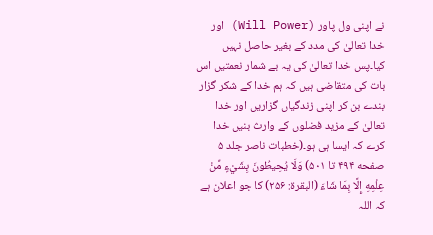نے اپنی ول پاور (Will Power) اور خدا تعالیٰ کی مدد کے بغیر حاصل نہیں کیا۔پس خدا تعالیٰ کی یہ بے شمار نعمتیں اس بات کی متقاضی ہیں کہ ہم خدا کے شکر گزار بندے بن کر اپنی زندگیاں گزاریں اور خدا تعالیٰ کے مزید فضلوں کے وارث بنیں خدا کرے کہ ایسا ہی ہو۔(خطبات ناصر جلد ۵ صفحه ۴۹۴ تا ۵۰۱) وَلَا يُحِيطُونَ بِشَيْءٍ مِّنْ عِلْمِهِ إِلَّا بِمَا شَاءَ (البقرة: ۲۵۶) کا جو اعلان ہے کہ اللہ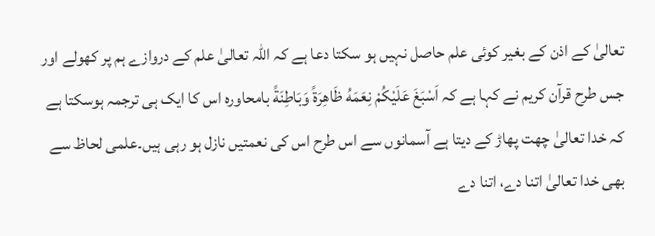تعالیٰ کے اذن کے بغیر کوئی علم حاصل نہیں ہو سکتا دعا ہے کہ اللہ تعالیٰ علم کے دروازے ہم پر کھولے اور جس طرح قرآن کریم نے کہا ہے کہ اَسْبَغَ عَلَيْكُمْ نِعَمَهُ ظَاهِرَةً وَبَاطِنَةً بامحاورہ اس کا ایک ہی ترجمہ ہوسکتا ہے کہ خدا تعالیٰ چھت پھاڑ کے دیتا ہے آسمانوں سے اس طرح اس کی نعمتیں نازل ہو رہی ہیں۔علمی لحاظ سے بھی خدا تعالیٰ اتنا دے، اتنا دے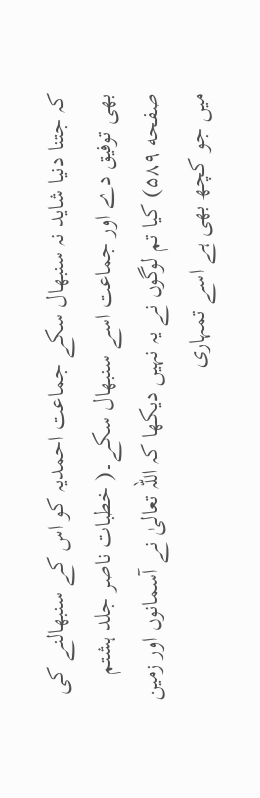کہ جتنا دنیا شاید نہ سنبھال سکے جماعت احمدیہ کو اس کے سنبھالنے کی بھی توفیق دے اور جماعت اسے سنبھال سکے۔( خطبات ناصر جلد ہشتم صفحه ۵۸۹) کیا تم لوگوں نے یہ نہیں دیکھا کہ اللہ تعالیٰ نے آسمانوں اور زمین میں جو کچھ بھی ہے اسے تمہاری